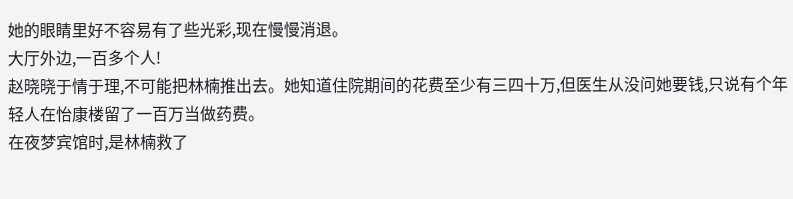她的眼睛里好不容易有了些光彩,现在慢慢消退。
大厅外边,一百多个人!
赵晓晓于情于理,不可能把林楠推出去。她知道住院期间的花费至少有三四十万,但医生从没问她要钱,只说有个年轻人在怡康楼留了一百万当做药费。
在夜梦宾馆时,是林楠救了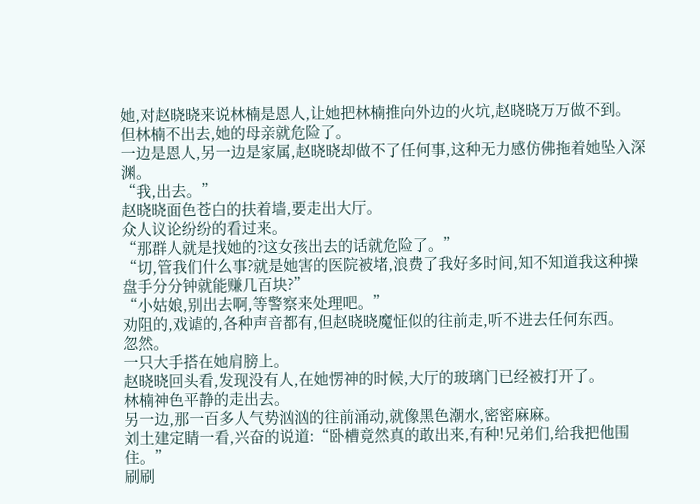她,对赵晓晓来说林楠是恩人,让她把林楠推向外边的火坑,赵晓晓万万做不到。
但林楠不出去,她的母亲就危险了。
一边是恩人,另一边是家属,赵晓晓却做不了任何事,这种无力感仿佛拖着她坠入深渊。
“我,出去。”
赵晓晓面色苍白的扶着墙,要走出大厅。
众人议论纷纷的看过来。
“那群人就是找她的?这女孩出去的话就危险了。”
“切,管我们什么事?就是她害的医院被堵,浪费了我好多时间,知不知道我这种操盘手分分钟就能赚几百块?”
“小姑娘,别出去啊,等警察来处理吧。”
劝阻的,戏谑的,各种声音都有,但赵晓晓魔怔似的往前走,听不进去任何东西。
忽然。
一只大手搭在她肩膀上。
赵晓晓回头看,发现没有人,在她愣神的时候,大厅的玻璃门已经被打开了。
林楠神色平静的走出去。
另一边,那一百多人气势汹汹的往前涌动,就像黑色潮水,密密麻麻。
刘土建定睛一看,兴奋的说道:“卧槽竟然真的敢出来,有种!兄弟们,给我把他围住。”
刷刷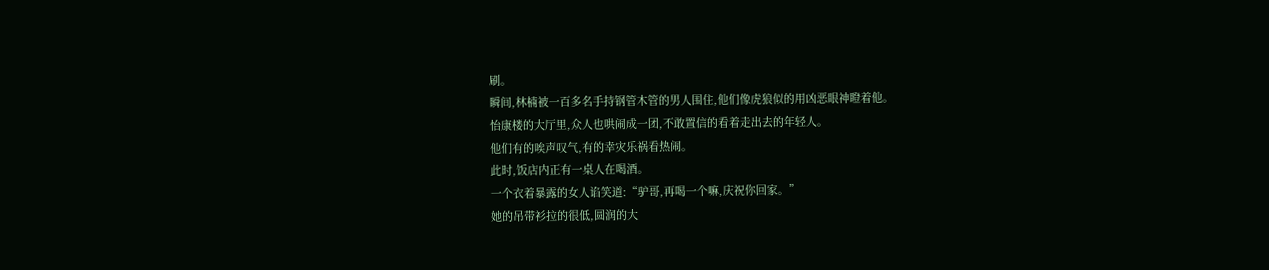刷。
瞬间,林楠被一百多名手持钢管木管的男人围住,他们像虎狼似的用凶恶眼神瞪着他。
怡康楼的大厅里,众人也哄闹成一团,不敢置信的看着走出去的年轻人。
他们有的唉声叹气,有的幸灾乐祸看热闹。
此时,饭店内正有一桌人在喝酒。
一个衣着暴露的女人谄笑道:“驴哥,再喝一个嘛,庆祝你回家。”
她的吊带衫拉的很低,圆润的大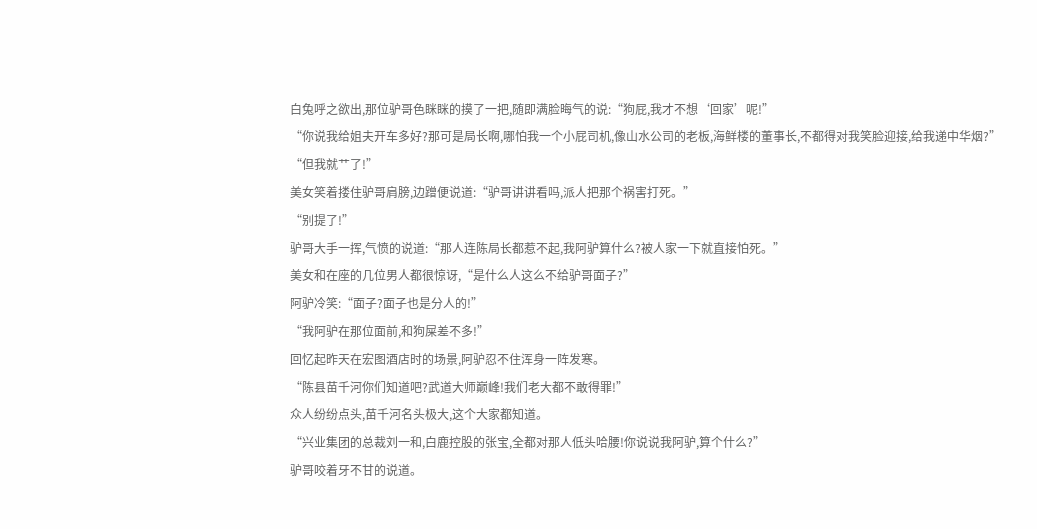白兔呼之欲出,那位驴哥色眯眯的摸了一把,随即满脸晦气的说:“狗屁,我才不想‘回家’呢!”
“你说我给姐夫开车多好?那可是局长啊,哪怕我一个小屁司机,像山水公司的老板,海鲜楼的董事长,不都得对我笑脸迎接,给我递中华烟?”
“但我就艹了!”
美女笑着搂住驴哥肩膀,边蹭便说道:“驴哥讲讲看吗,派人把那个祸害打死。”
“别提了!”
驴哥大手一挥,气愤的说道:“那人连陈局长都惹不起,我阿驴算什么?被人家一下就直接怕死。”
美女和在座的几位男人都很惊讶,“是什么人这么不给驴哥面子?”
阿驴冷笑:“面子?面子也是分人的!”
“我阿驴在那位面前,和狗屎差不多!”
回忆起昨天在宏图酒店时的场景,阿驴忍不住浑身一阵发寒。
“陈县苗千河你们知道吧?武道大师巅峰!我们老大都不敢得罪!”
众人纷纷点头,苗千河名头极大,这个大家都知道。
“兴业集团的总裁刘一和,白鹿控股的张宝,全都对那人低头哈腰!你说说我阿驴,算个什么?”
驴哥咬着牙不甘的说道。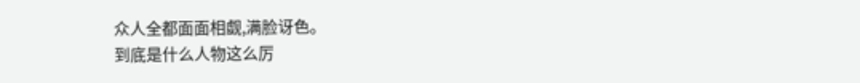众人全都面面相觑,满脸讶色。
到底是什么人物这么厉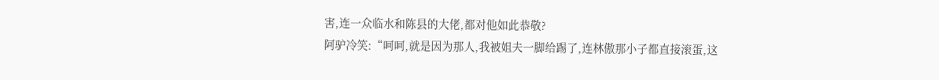害,连一众临水和陈县的大佬,都对他如此恭敬?
阿驴冷笑:“呵呵,就是因为那人,我被姐夫一脚给踢了,连林傲那小子都直接滚蛋,这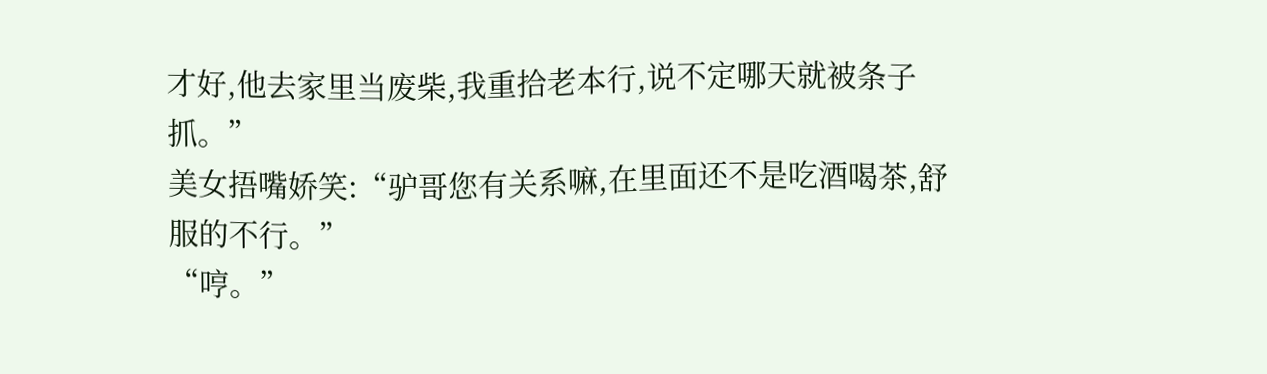才好,他去家里当废柴,我重拾老本行,说不定哪天就被条子抓。”
美女捂嘴娇笑:“驴哥您有关系嘛,在里面还不是吃酒喝茶,舒服的不行。”
“哼。”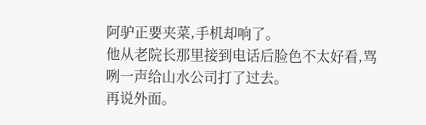阿驴正要夹菜,手机却响了。
他从老院长那里接到电话后脸色不太好看,骂咧一声给山水公司打了过去。
再说外面。